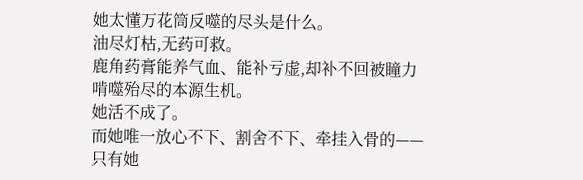她太懂万花筒反噬的尽头是什么。
油尽灯枯,无药可救。
鹿角药膏能养气血、能补亏虚,却补不回被瞳力啃噬殆尽的本源生机。
她活不成了。
而她唯一放心不下、割舍不下、牵挂入骨的——只有她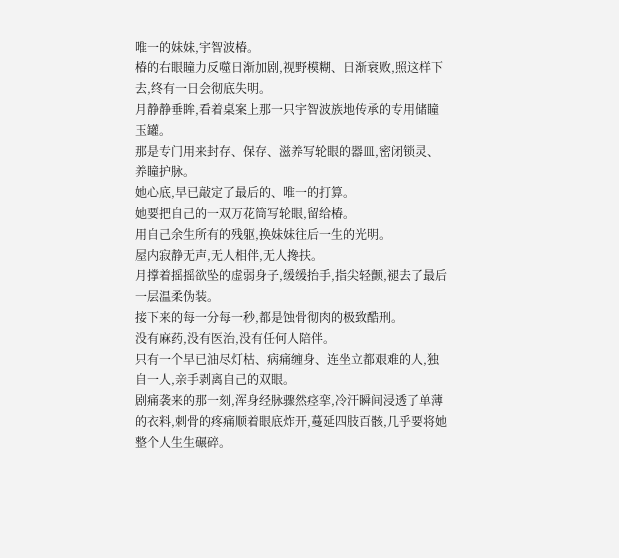唯一的妹妹,宇智波椿。
椿的右眼瞳力反噬日渐加剧,视野模糊、日渐衰败,照这样下去,终有一日会彻底失明。
月静静垂眸,看着桌案上那一只宇智波族地传承的专用储瞳玉罐。
那是专门用来封存、保存、滋养写轮眼的器皿,密闭锁灵、养瞳护脉。
她心底,早已敲定了最后的、唯一的打算。
她要把自己的一双万花筒写轮眼,留给椿。
用自己余生所有的残躯,换妹妹往后一生的光明。
屋内寂静无声,无人相伴,无人搀扶。
月撑着摇摇欲坠的虚弱身子,缓缓抬手,指尖轻颤,褪去了最后一层温柔伪装。
接下来的每一分每一秒,都是蚀骨彻肉的极致酷刑。
没有麻药,没有医治,没有任何人陪伴。
只有一个早已油尽灯枯、病痛缠身、连坐立都艰难的人,独自一人,亲手剥离自己的双眼。
剧痛袭来的那一刻,浑身经脉骤然痉挛,冷汗瞬间浸透了单薄的衣料,刺骨的疼痛顺着眼底炸开,蔓延四肢百骸,几乎要将她整个人生生碾碎。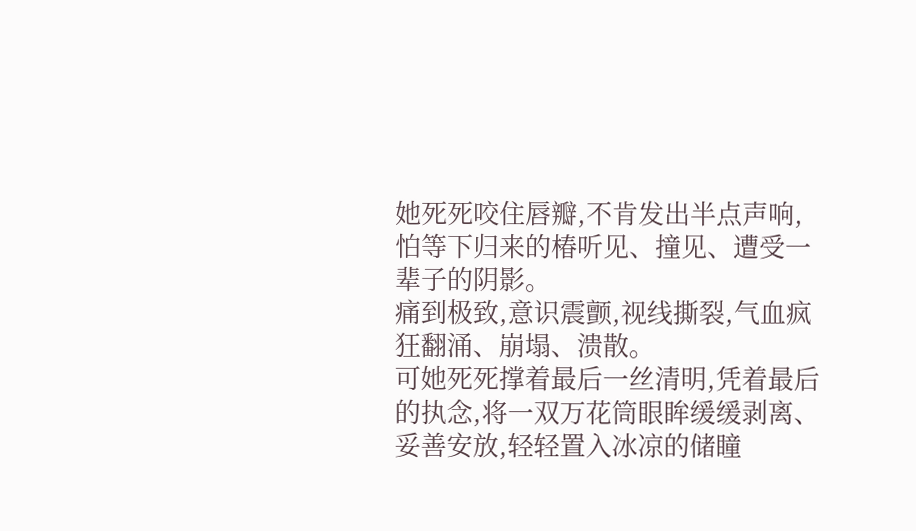她死死咬住唇瓣,不肯发出半点声响,怕等下归来的椿听见、撞见、遭受一辈子的阴影。
痛到极致,意识震颤,视线撕裂,气血疯狂翻涌、崩塌、溃散。
可她死死撑着最后一丝清明,凭着最后的执念,将一双万花筒眼眸缓缓剥离、妥善安放,轻轻置入冰凉的储瞳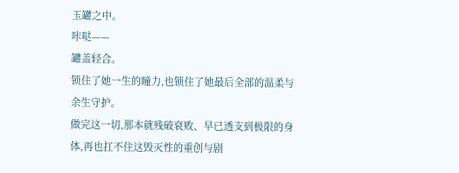玉罐之中。
咔哒——
罐盖轻合。
锁住了她一生的瞳力,也锁住了她最后全部的温柔与余生守护。
做完这一切,那本就残破衰败、早已透支到极限的身体,再也扛不住这毁灭性的重创与剧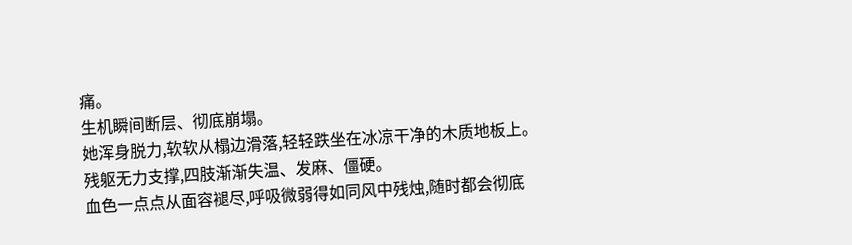痛。
生机瞬间断层、彻底崩塌。
她浑身脱力,软软从榻边滑落,轻轻跌坐在冰凉干净的木质地板上。
残躯无力支撑,四肢渐渐失温、发麻、僵硬。
血色一点点从面容褪尽,呼吸微弱得如同风中残烛,随时都会彻底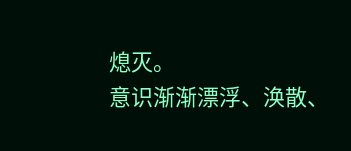熄灭。
意识渐渐漂浮、涣散、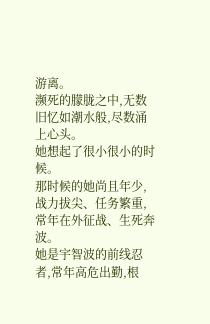游离。
濒死的朦胧之中,无数旧忆如潮水般,尽数涌上心头。
她想起了很小很小的时候。
那时候的她尚且年少,战力拔尖、任务繁重,常年在外征战、生死奔波。
她是宇智波的前线忍者,常年高危出勤,根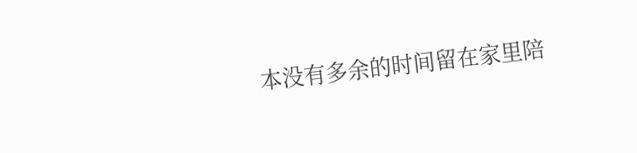本没有多余的时间留在家里陪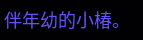伴年幼的小椿。